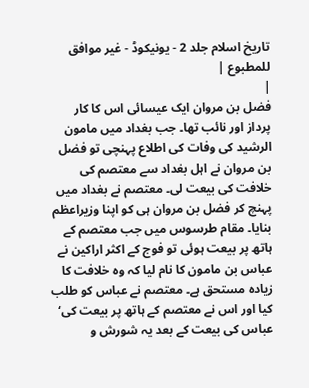تاریخ اسلام جلد 2 - یونیکوڈ - غیر موافق للمطبوع |
|
فضل بن مروان ایک عیسائی اس کا کار پرداز اور نائب تھا۔ جب بغداد میں مامون الرشید کی وفات کی اطلاع پہنچی تو فضل بن مروان نے اہل بغداد سے معتصم کی خلافت کی بیعت لی۔ معتصم نے بغداد میں پہنچ کر فضل بن مروان ہی کو اپنا وزیراعظم بنایا۔ مقام طرسوس میں جب معتصم کے ہاتھ پر بیعت ہوئی تو فوج کے اکثر اراکین نے عباس بن مامون کا نام لیا کہ وہ خلافت کا زیادہ مستحق ہے۔ معتصم نے عباس کو طلب کیا اور اس نے معتصم کے ہاتھ پر بیعت کی‘ عباس کی بیعت کے بعد یہ شورش و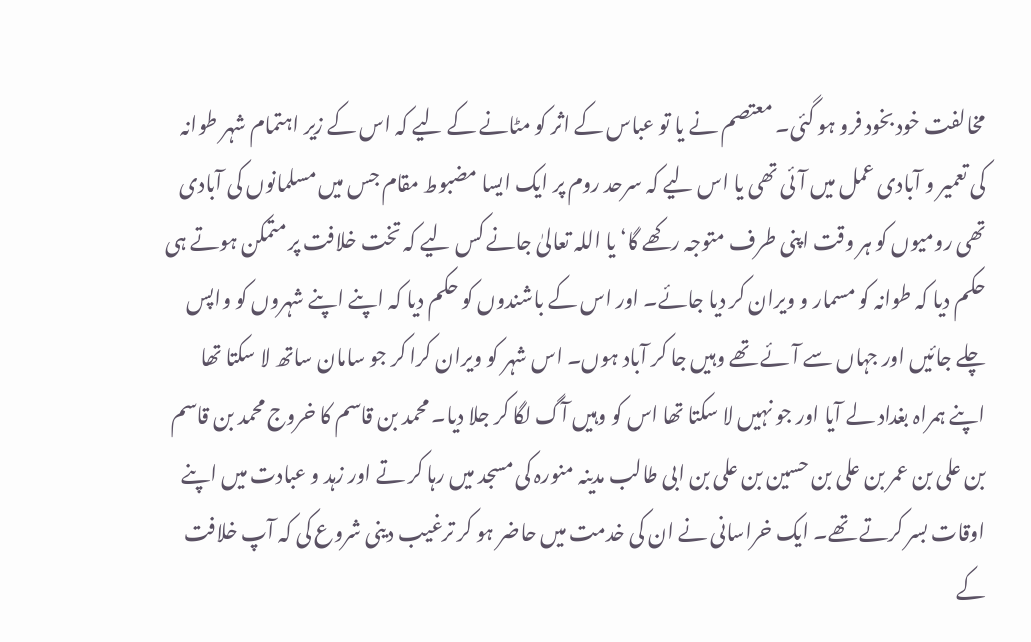مخالفت خود بخود فرو ہو گئی۔ معتصم نے یا تو عباس کے اثر کو مٹانے کے لیے کہ اس کے زیر اہتمام شہر طوانہ کی تعمیر و آبادی عمل میں آئی تھی یا اس لیے کہ سرحد روم پر ایک ایسا مضبوط مقام جس میں مسلمانوں کی آبادی تھی رومیوں کو ہر وقت اپنی طرف متوجہ رکھے گا‘ یا اللہ تعالیٰ جانے کس لیے کہ تخت خلافت پر متمکن ہوتے ہی حکم دیا کہ طوانہ کو مسمار و ویران کر دیا جائے۔ اور اس کے باشندوں کو حکم دیا کہ اپنے اپنے شہروں کو واپس چلے جائیں اور جہاں سے آئے تھے وہیں جا کر آباد ہوں۔ اس شہر کو ویران کرا کر جو سامان ساتھ لا سکتا تھا اپنے ہمراہ بغداد لے آیا اور جو نہیں لا سکتا تھا اس کو وہیں آگ لگا کر جلا دیا۔ محمد بن قاسم کا خروج محمد بن قاسم بن علی بن عمر بن علی بن حسین بن علی بن ابی طالب مدینہ منورہ کی مسجد میں رہا کر تے اور زہد و عبادت میں اپنے اوقات بسر کرتے تھے۔ ایک خراسانی نے ان کی خدمت میں حاضر ہو کر ترغیب دینی شروع کی کہ آپ خلافت کے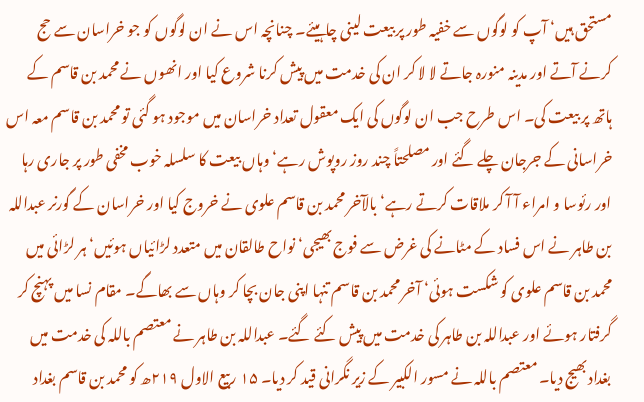مستحق ہیں‘ آپ کو لوگوں سے خفیہ طور پر بیعت لینی چاہیئے۔ چنانچہ اس نے ان لوگوں کو جو خراسان سے حج کرنے آتے اور مدینہ منورہ جاتے لا لا کر ان کی خدمت میں پیش کرنا شروع کیا اور انھوں نے محمد بن قاسم کے ہاتھ پر بیعت کی۔ اس طرح جب ان لوگوں کی ایک معقول تعداد خراسان میں موجود ہو گئی تو محمد بن قاسم معہ اس خراسانی کے جرجان چلے گئے اور مصلحتاً چند روز روپوش رہے‘ وہاں بیعت کا سلسلہ خوب مخفی طور پر جاری رہا اور رئوسا و امراء آ آ کر ملاقات کرتے رہے‘ بالآخر محمد بن قاسم علوی نے خروج کیا اور خراسان کے گورنر عبداللہ بن طاہر نے اس فساد کے مٹانے کی غرض سے فوج بھیجی‘ نواح طالقان میں متعدد لڑائیاں ہوئیں‘ ہر لڑائی میں محمد بن قاسم علوی کو شکست ہوئی‘ آخر محمد بن قاسم تنہا اپنی جان بچا کر وہاں سے بھاگے۔ مقام نسا میں پہنچ کر گرفتار ہوئے اور عبداللہ بن طاہر کی خدمت میں پیش کئے گئے۔ عبداللہ بن طاہر نے معتصم باللہ کی خدمت میں بغداد بھیج دیا۔ معتصم باللہ نے مسور الکبیر کے زیر نگرانی قید کر دیا۔ ۱۵ ربیع الاول ۲۱۹ھ کو محمد بن قاسم بغداد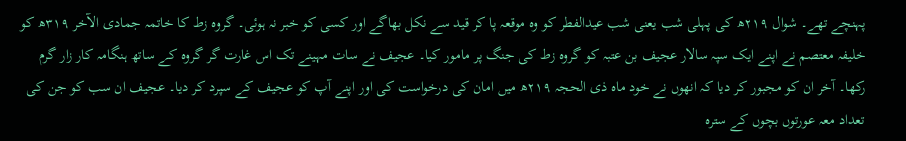پہنچے تھے۔ شوال ۲۱۹ھ کی پہلی شب یعنی شب عیدالفطر کو وہ موقعہ پا کر قید سے نکل بھاگے اور کسی کو خبر نہ ہوئی۔ گروہ زط کا خاتمہ جمادی الآخر ۳۱۹ھ کو خلیفہ معتصم نے اپنے ایک سپہ سالار عجیف بن عتبہ کو گروہ زط کی جنگ پر مامور کیا۔ عجیف نے سات مہینے تک اس غارت گر گروہ کے ساتھ ہنگامہ کار زار گرم رکھا۔ آخر ان کو مجبور کر دیا کہ انھوں نے خود ماہ ذی الحجہ ۲۱۹ھ میں امان کی درخواست کی اور اپنے آپ کو عجیف کے سپرد کر دیا۔ عجیف ان سب کو جن کی تعداد معہ عورتوں بچوں کے سترہ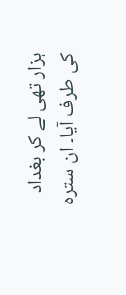ہزار تھی لے کر بغداد کی طرف آیا۔ ان سترہ